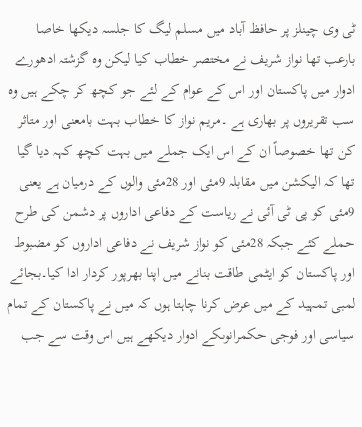ٹی وی چینلز پر حافظ آباد میں مسلم لیگ کا جلسہ دیکھا خاصا بارعب تھا نواز شریف نے مختصر خطاب کیا لیکن وہ گزشتہ ادھورے ادوار میں پاکستان اور اس کے عوام کے لئے جو کچھ کر چکے ہیں وہ سب تقریروں پر بھاری ہے ۔مریم نواز کا خطاب بہت بامعنی اور متاثر کن تھا خصوصاً ان کے اس ایک جملے میں بہت کچھ کہہ دیا گیا تھا کہ الیکشن میں مقابلہ 9مئی اور 28مئی والوں کے درمیان ہے یعنی 9مئی کو پی ٹی آئی نے ریاست کے دفاعی اداروں پر دشمن کی طرح حملے کئے جبکہ 28مئی کو نواز شریف نے دفاعی اداروں کو مضبوط اور پاکستان کو ایٹمی طاقت بنانے میں اپنا بھرپور کردار ادا کیا۔بجائے لمبی تمہید کے میں عرض کرنا چاہتا ہوں کہ میں نے پاکستان کے تمام سیاسی اور فوجی حکمرانوںکے ادوار دیکھے ہیں اس وقت سے جب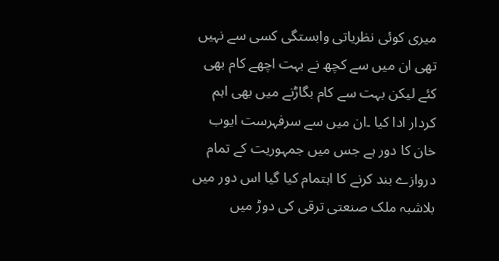میری کوئی نظریاتی وابستگی کسی سے نہیں تھی ان میں سے کچھ نے بہت اچھے کام بھی کئے لیکن بہت سے کام بگاڑنے میں بھی اہم کردار ادا کیا ۔ان میں سے سرفہرست ایوب خان کا دور ہے جس میں جمہوریت کے تمام دروازے بند کرنے کا اہتمام کیا گیا اس دور میں بلاشبہ ملک صنعتی ترقی کی دوڑ میں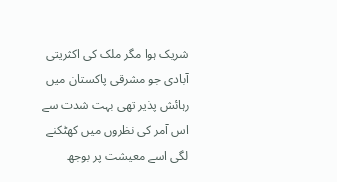شریک ہوا مگر ملک کی اکثریتی آبادی جو مشرقی پاکستان میں رہائش پذیر تھی بہت شدت سے اس آمر کی نظروں میں کھٹکنے لگی اسے معیشت پر بوجھ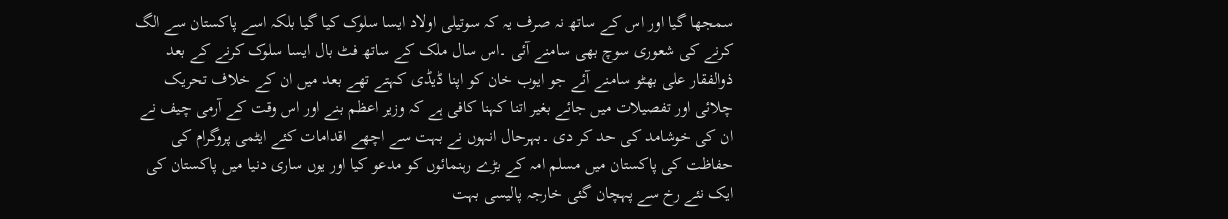سمجھا گیا اور اس کے ساتھ نہ صرف یہ کہ سوتیلی اولاد ایسا سلوک کیا گیا بلکہ اسے پاکستان سے الگ کرنے کی شعوری سوچ بھی سامنے آئی ۔اس سال ملک کے ساتھ فٹ بال ایسا سلوک کرنے کے بعد ذوالفقار علی بھٹو سامنے آئے جو ایوب خان کو اپنا ڈیڈی کہتے تھے بعد میں ان کے خلاف تحریک چلائی اور تفصیلات میں جائے بغیر اتنا کہنا کافی ہے کہ وزیر اعظم بنے اور اس وقت کے آرمی چیف نے ان کی خوشامد کی حد کر دی ۔بہرحال انہوں نے بہت سے اچھے اقدامات کئے ایٹمی پروگرام کی حفاظت کی پاکستان میں مسلم امہ کے بڑے رہنمائوں کو مدعو کیا اور یوں ساری دنیا میں پاکستان کی ایک نئے رخ سے پہچان گئی خارجہ پالیسی بہت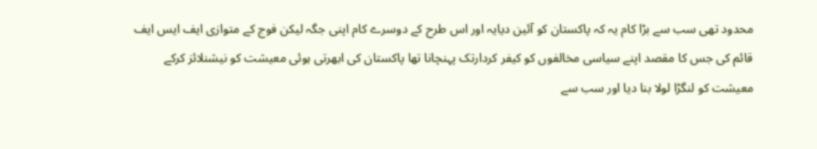محدود تھی سب سے بڑا کام یہ کہ پاکستان کو آئین دیایہ اور اس طرح کے دوسرے کام اپنی جگہ لیکن فوج کے متوازی ایف ایس ایف قائم کی جس کا مقصد اپنے سیاسی مخالفوں کو کیفر کردارتک پہنچانا تھا پاکستان کی ابھرتی ہوئی معیشت کو نیشنلائز کرکے معیشت کو لنگڑا لولا بنا دیا اور سب سے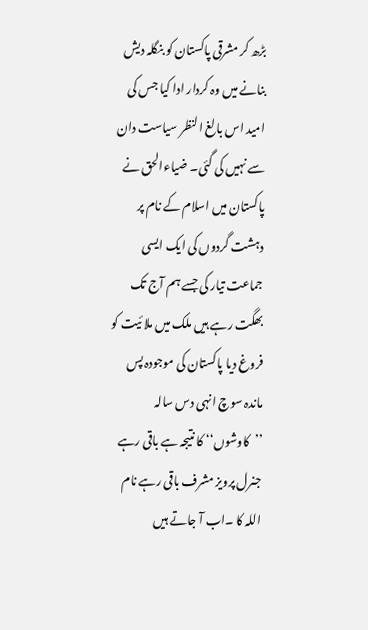بڑھ کر مشرقی پاکستان کو بنگلہ دیش بنانے میں وہ کردار ادا کیا جس کی امید اس بالغ النظر سیاست دان سے نہیں کی گئی۔ ضیاءالحق نے پاکستان میں اسلام کے نام پر دہشت گردوں کی ایک ایسی جماعت تیار کی جسے ہم آج تک بھگت رہے ہیں ملک میں ملا ئیت کو فروغ دیا پاکستان کی موجودہ پس ماندہ سوچ انہی دس سالہ ’’کاوشوں‘‘ کا نتیجہ ہے باقی رہے جنرل پرویز مشرف باقی رہے نام اللہ کا ۔اب آ جاتے ہیں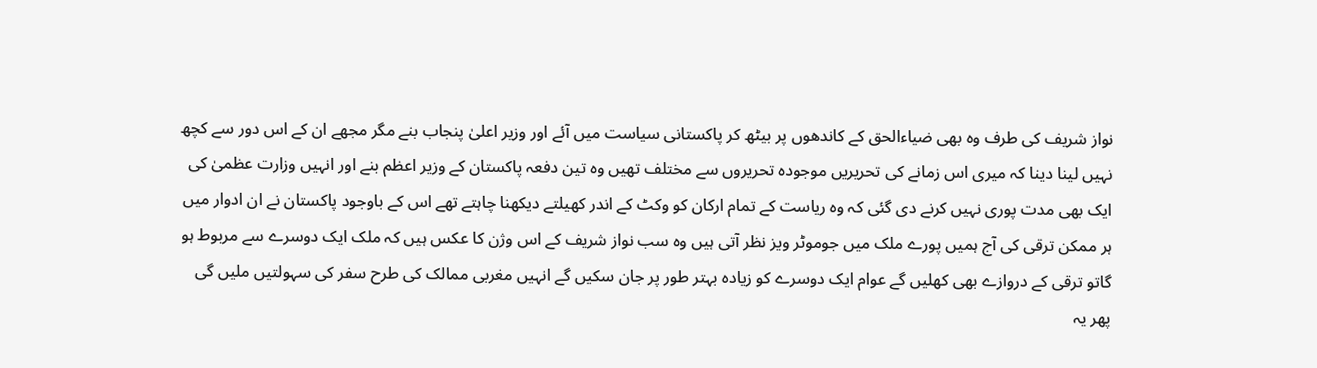نواز شریف کی طرف وہ بھی ضیاءالحق کے کاندھوں پر بیٹھ کر پاکستانی سیاست میں آئے اور وزیر اعلیٰ پنجاب بنے مگر مجھے ان کے اس دور سے کچھ نہیں لینا دینا کہ میری اس زمانے کی تحریریں موجودہ تحریروں سے مختلف تھیں وہ تین دفعہ پاکستان کے وزیر اعظم بنے اور انہیں وزارت عظمیٰ کی ایک بھی مدت پوری نہیں کرنے دی گئی کہ وہ ریاست کے تمام ارکان کو وکٹ کے اندر کھیلتے دیکھنا چاہتے تھے اس کے باوجود پاکستان نے ان ادوار میں ہر ممکن ترقی کی آج ہمیں پورے ملک میں جوموٹر ویز نظر آتی ہیں وہ سب نواز شریف کے اس وژن کا عکس ہیں کہ ملک ایک دوسرے سے مربوط ہو گاتو ترقی کے دروازے بھی کھلیں گے عوام ایک دوسرے کو زیادہ بہتر طور پر جان سکیں گے انہیں مغربی ممالک کی طرح سفر کی سہولتیں ملیں گی پھر یہ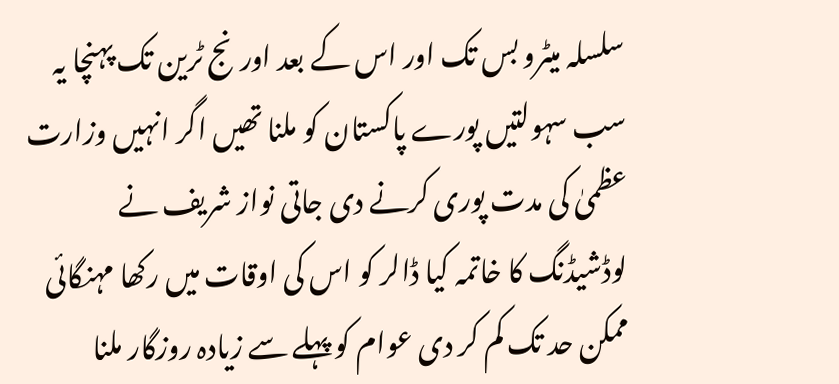سلسلہ میٹرو بس تک اور اس کے بعد اورنج ٹرین تک پہنچا یہ سب سہولتیں پورے پاکستان کو ملنا تھیں اگر انہیں وزارت عظمیٰ کی مدت پوری کرنے دی جاتی نواز شریف نے لوڈشیڈنگ کا خاتمہ کیا ڈالر کو اس کی اوقات میں رکھا مہنگائی ممکن حد تک کم کر دی عوام کو پہلے سے زیادہ روزگار ملنا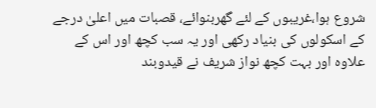شروع ہوا،غریبوں کے لئے گھربنوائے، قصبات میں اعلیٰ درجے کے اسکولوں کی بنیاد رکھی اور یہ سب کچھ اور اس کے علاوہ اور بہت کچھ نواز شریف نے قیدوبند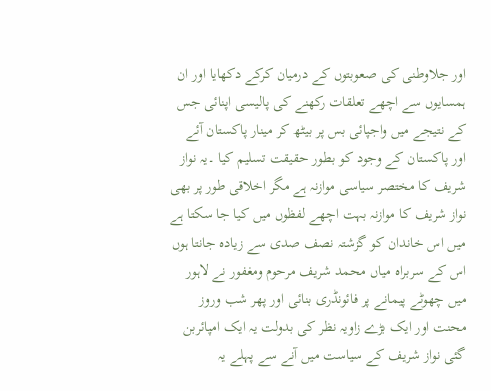اور جلاوطنی کی صعوبتوں کے درمیان کرکے دکھایا اور ان ہمسایوں سے اچھے تعلقات رکھنے کی پالیسی اپنائی جس کے نتیجے میں واجپائی بس پر بیٹھ کر مینار پاکستان آئے اور پاکستان کے وجود کو بطور حقیقت تسلیم کیا ۔یہ نواز شریف کا مختصر سیاسی موازنہ ہے مگر اخلاقی طور پر بھی نواز شریف کا موازنہ بہت اچھے لفظوں میں کیا جا سکتا ہے میں اس خاندان کو گزشتہ نصف صدی سے زیادہ جانتا ہوں اس کے سربراہ میاں محمد شریف مرحوم ومغفور نے لاہور میں چھوٹے پیمانے پر فائونڈری بنائی اور پھر شب وروز محنت اور ایک بڑے زاویہ نظر کی بدولت یہ ایک امپائربن گئی نواز شریف کے سیاست میں آنے سے پہلے یہ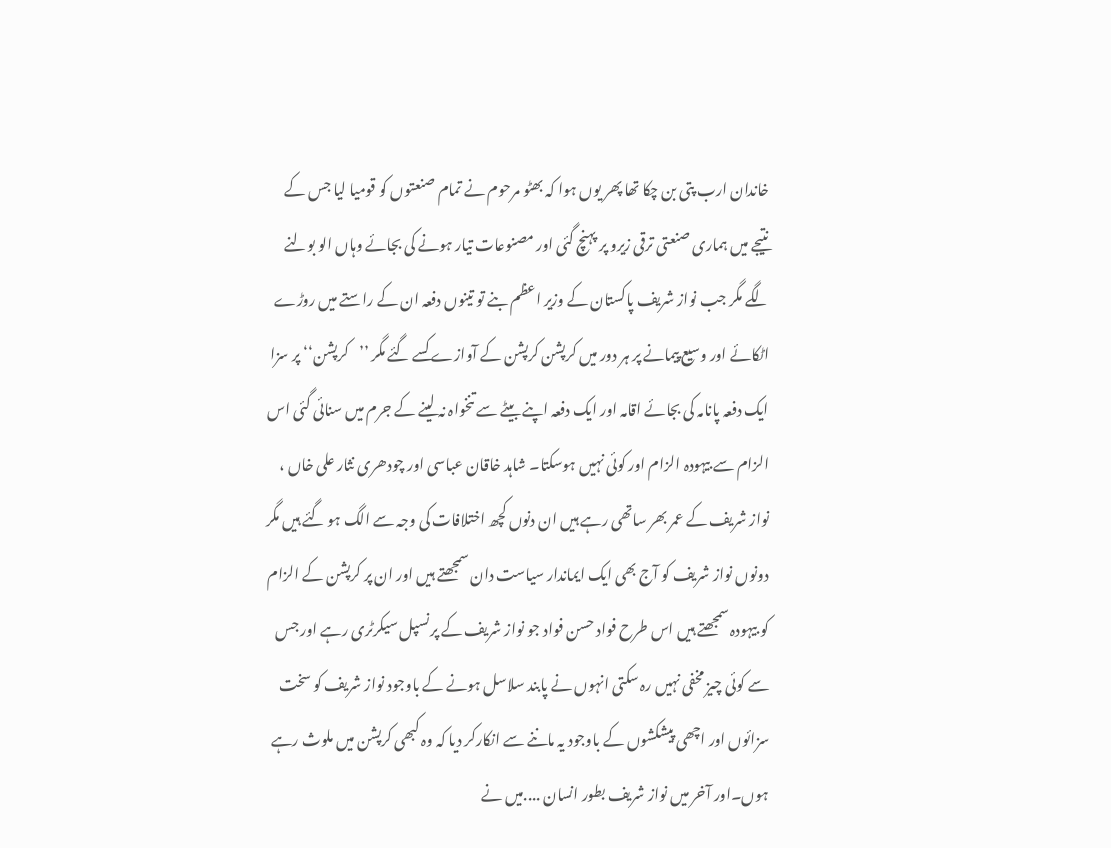خاندان ارب پتی بن چکا تھا پھر یوں ہوا کہ بھٹو مرحوم نے تمام صنعتوں کو قومیا لیا جس کے نتیجے میں ہماری صنعتی ترقی زیرو پر پہنچ گئی اور مصنوعات تیار ہونے کی بجائے وہاں الو بولنے لگے مگر جب نواز شریف پاکستان کے وزیر اعظم بنے تو تینوں دفعہ ان کے راستے میں روڑے اٹکائے اور وسیع پیمانے پر ہر دور میں کرپشن کرپشن کے آوازے کسے گئے مگر ’’کرپشن‘‘ پر سزا ایک دفعہ پانامہ کی بجائے اقامہ اور ایک دفعہ اپنے بیٹے سے تنخواہ نہ لینے کے جرم میں سنائی گئی اس الزام سے بیہودہ الزام اور کوئی نہیں ہوسکتا۔ شاہد خاقان عباسی اور چودھری نثار علی خاں ، نواز شریف کے عمر بھر ساتھی رہے ہیں ان دنوں کچھ اختلافات کی وجہ سے الگ ہو گئے ہیں مگر دونوں نواز شریف کو آج بھی ایک ایماندار سیاست دان سمجھتے ہیں اور ان پر کرپشن کے الزام کو بیہودہ سمجھتے ہیں اس طرح فواد حسن فواد جو نواز شریف کے پرنسپل سیکرٹری رہے اور جس سے کوئی چیز مخفی نہیں رہ سکتی انہوں نے پابند سلاسل ہونے کے باوجود نواز شریف کو سخت سزائوں اور اچھی پیشکشوں کے باوجود یہ ماننے سے انکارکر دیا کہ وہ کبھی کرپشن میں ملوث رہے ہوں۔اور آخر میں نواز شریف بطور انسان ....میں نے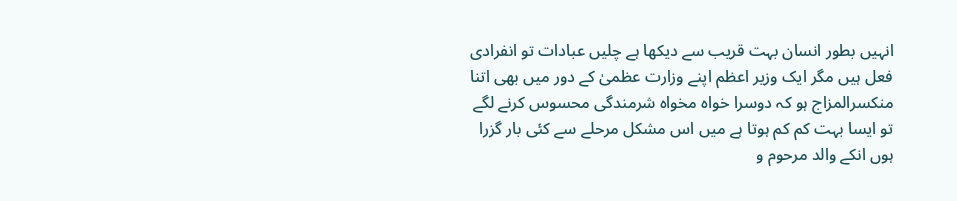انہیں بطور انسان بہت قریب سے دیکھا ہے چلیں عبادات تو انفرادی فعل ہیں مگر ایک وزیر اعظم اپنے وزارت عظمیٰ کے دور میں بھی اتنا منکسرالمزاج ہو کہ دوسرا خواہ مخواہ شرمندگی محسوس کرنے لگے تو ایسا بہت کم کم ہوتا ہے میں اس مشکل مرحلے سے کئی بار گزرا ہوں انکے والد مرحوم و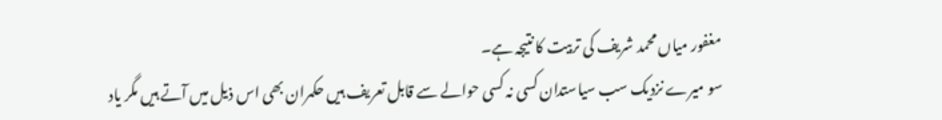مغفور میاں محمد شریف کی تربیت کا نتیجہ ہے۔
سو میرے نزدیک سب سیاستدان کسی نہ کسی حوالے سے قابل تعریف ہیں حکمران بھی اس ذیل میں آتے ہیں مگر یاد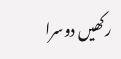رکھیں دوسرا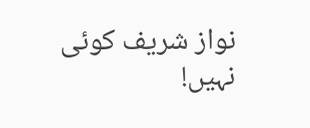نواز شریف کوئی نہیں!